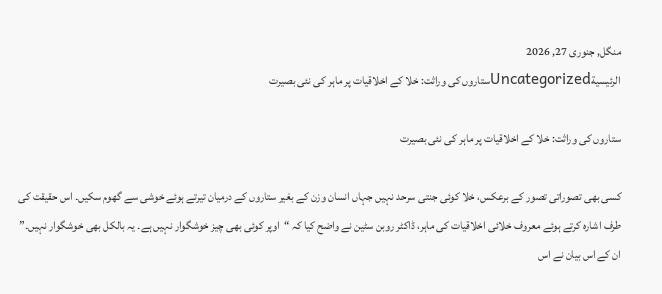منگل, جنوری 27, 2026
الرئيسيةUncategorizedستاروں کی وراثت: خلا کے اخلاقیات پر ماہر کی نئی بصیرت

ستاروں کی وراثت: خلا کے اخلاقیات پر ماہر کی نئی بصیرت

کسی بھی تصوراتی تصور کے برعکس، خلا کوئی جنتی سرحد نہیں جہاں انسان وزن کے بغیر ستاروں کے درمیان تیرتے ہوئے خوشی سے گھوم سکیں۔ اس حقیقت کی طرف اشارہ کرتے ہوئے معروف خلائی اخلاقیات کی ماہر، ڈاکٹر روبن سٹین نے واضح کیا کہ “اوپر کوئی بھی چیز خوشگوار نہیں ہے۔ یہ بالکل بھی خوشگوار نہیں۔” ان کے اس بیان نے اس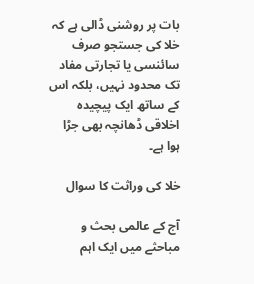بات پر روشنی ڈالی ہے کہ خلا کی جستجو صرف سائنسی یا تجارتی مفاد تک محدود نہیں، بلکہ اس کے ساتھ ایک پیچیدہ اخلاقی ڈھانچہ بھی جڑا ہوا ہے۔

خلا کی وراثت کا سوال

آج کے عالمی بحث و مباحثے میں ایک اہم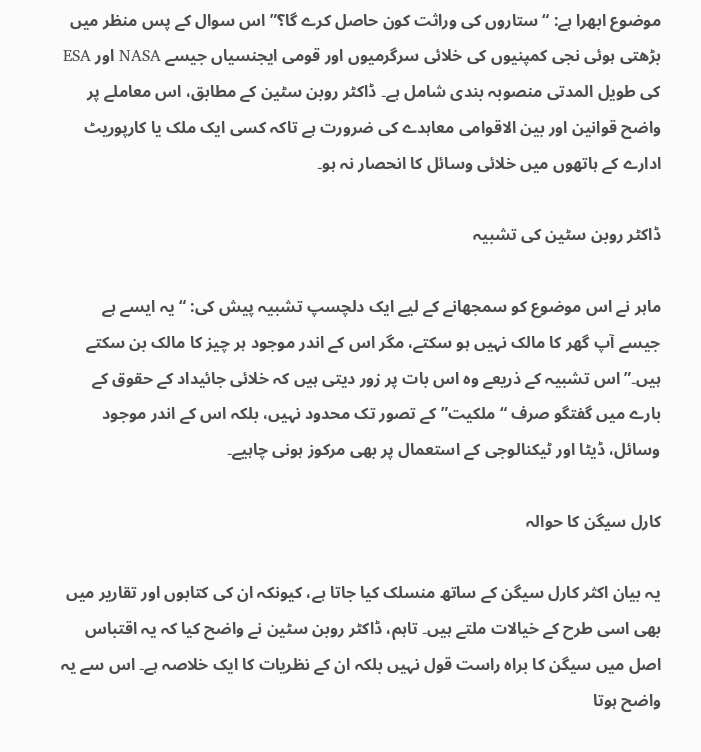موضوع ابھرا ہے: “ستاروں کی وراثت کون حاصل کرے گا؟” اس سوال کے پس منظر میں بڑھتی ہوئی نجی کمپنیوں کی خلائی سرگرمیوں اور قومی ایجنسیاں جیسے NASA اور ESA کی طویل المدتی منصوبہ بندی شامل ہے۔ ڈاکٹر روبن سٹین کے مطابق، اس معاملے پر واضح قوانین اور بین الاقوامی معاہدے کی ضرورت ہے تاکہ کسی ایک ملک یا کارپوریٹ ادارے کے ہاتھوں میں خلائی وسائل کا انحصار نہ ہو۔

ڈاکٹر روبن سٹین کی تشبیہ

ماہر نے اس موضوع کو سمجھانے کے لیے ایک دلچسپ تشبیہ پیش کی: “یہ ایسے ہے جیسے آپ گھر کا مالک نہیں ہو سکتے، مگر اس کے اندر موجود ہر چیز کا مالک بن سکتے ہیں۔” اس تشبیہ کے ذریعے وہ اس بات پر زور دیتی ہیں کہ خلائی جائیداد کے حقوق کے بارے میں گفتگو صرف “ملکیت” کے تصور تک محدود نہیں، بلکہ اس کے اندر موجود وسائل، ڈیٹا اور ٹیکنالوجی کے استعمال پر بھی مرکوز ہونی چاہیے۔

کارل سیگن کا حوالہ

یہ بیان اکثر کارل سیگن کے ساتھ منسلک کیا جاتا ہے، کیونکہ ان کی کتابوں اور تقاریر میں بھی اسی طرح کے خیالات ملتے ہیں۔ تاہم، ڈاکٹر روبن سٹین نے واضح کیا کہ یہ اقتباس اصل میں سیگن کا براہ راست قول نہیں بلکہ ان کے نظریات کا ایک خلاصہ ہے۔ اس سے یہ واضح ہوتا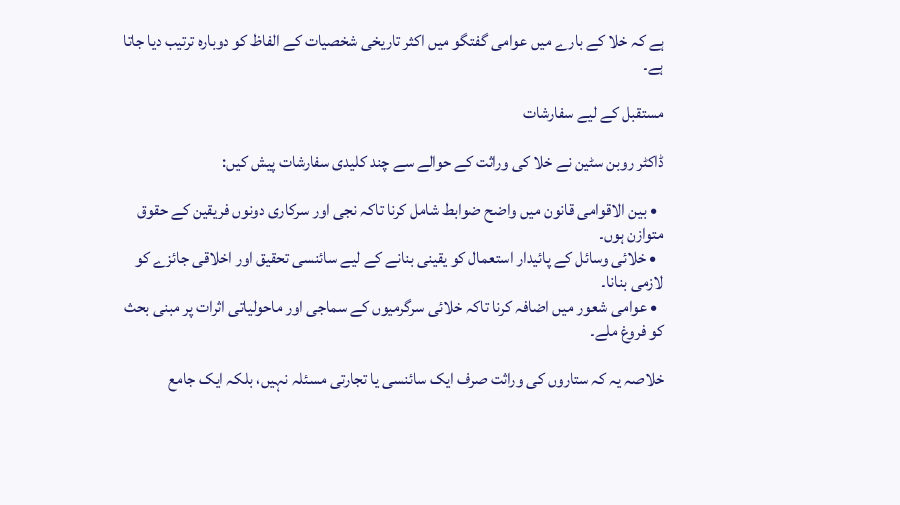ہے کہ خلا کے بارے میں عوامی گفتگو میں اکثر تاریخی شخصیات کے الفاظ کو دوبارہ ترتیب دیا جاتا ہے۔

مستقبل کے لیے سفارشات

ڈاکٹر روبن سٹین نے خلا کی وراثت کے حوالے سے چند کلیدی سفارشات پیش کیں:

  • بین الاقوامی قانون میں واضح ضوابط شامل کرنا تاکہ نجی اور سرکاری دونوں فریقین کے حقوق متوازن ہوں۔
  • خلائی وسائل کے پائیدار استعمال کو یقینی بنانے کے لیے سائنسی تحقیق اور اخلاقی جائزے کو لازمی بنانا۔
  • عوامی شعور میں اضافہ کرنا تاکہ خلائی سرگرمیوں کے سماجی اور ماحولیاتی اثرات پر مبنی بحث کو فروغ ملے۔

خلاصہ یہ کہ ستاروں کی وراثت صرف ایک سائنسی یا تجارتی مسئلہ نہیں، بلکہ ایک جامع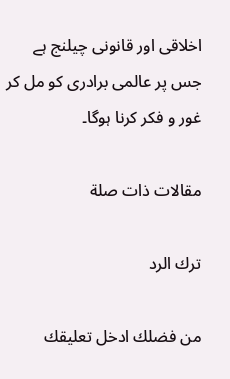اخلاقی اور قانونی چیلنج ہے جس پر عالمی برادری کو مل کر غور و فکر کرنا ہوگا۔

مقالات ذات صلة

ترك الرد

من فضلك ادخل تعليقك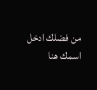من فضلك ادخل اسمك هنا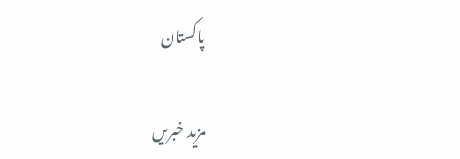پاکستان

مزید خبریں